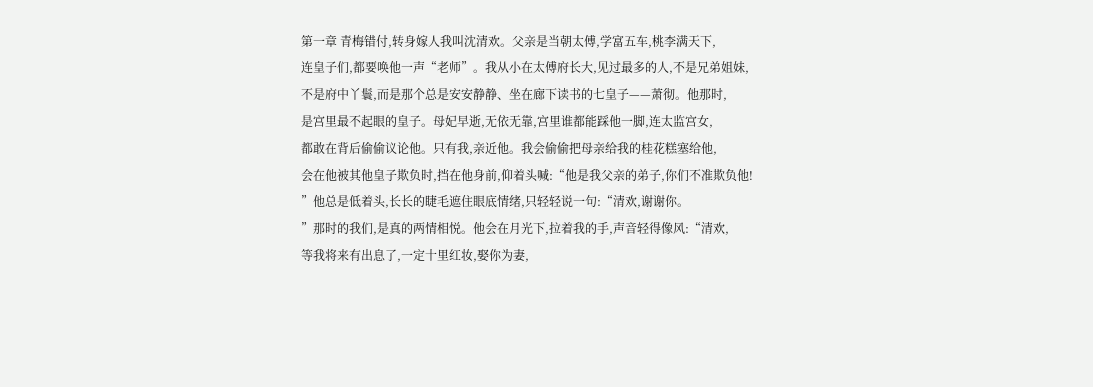第一章 青梅错付,转身嫁人我叫沈清欢。父亲是当朝太傅,学富五车,桃李满天下,
连皇子们,都要唤他一声“老师”。我从小在太傅府长大,见过最多的人,不是兄弟姐妹,
不是府中丫鬟,而是那个总是安安静静、坐在廊下读书的七皇子——萧彻。他那时,
是宫里最不起眼的皇子。母妃早逝,无依无靠,宫里谁都能踩他一脚,连太监宫女,
都敢在背后偷偷议论他。只有我,亲近他。我会偷偷把母亲给我的桂花糕塞给他,
会在他被其他皇子欺负时,挡在他身前,仰着头喊:“他是我父亲的弟子,你们不准欺负他!
”他总是低着头,长长的睫毛遮住眼底情绪,只轻轻说一句:“清欢,谢谢你。
”那时的我们,是真的两情相悦。他会在月光下,拉着我的手,声音轻得像风:“清欢,
等我将来有出息了,一定十里红妆,娶你为妻,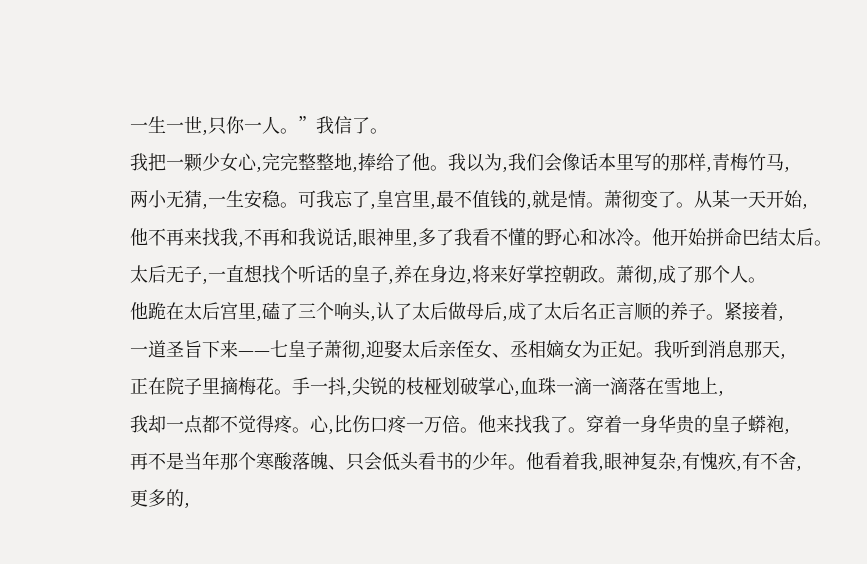一生一世,只你一人。”我信了。
我把一颗少女心,完完整整地,捧给了他。我以为,我们会像话本里写的那样,青梅竹马,
两小无猜,一生安稳。可我忘了,皇宫里,最不值钱的,就是情。萧彻变了。从某一天开始,
他不再来找我,不再和我说话,眼神里,多了我看不懂的野心和冰冷。他开始拼命巴结太后。
太后无子,一直想找个听话的皇子,养在身边,将来好掌控朝政。萧彻,成了那个人。
他跪在太后宫里,磕了三个响头,认了太后做母后,成了太后名正言顺的养子。紧接着,
一道圣旨下来——七皇子萧彻,迎娶太后亲侄女、丞相嫡女为正妃。我听到消息那天,
正在院子里摘梅花。手一抖,尖锐的枝桠划破掌心,血珠一滴一滴落在雪地上,
我却一点都不觉得疼。心,比伤口疼一万倍。他来找我了。穿着一身华贵的皇子蟒袍,
再不是当年那个寒酸落魄、只会低头看书的少年。他看着我,眼神复杂,有愧疚,有不舍,
更多的,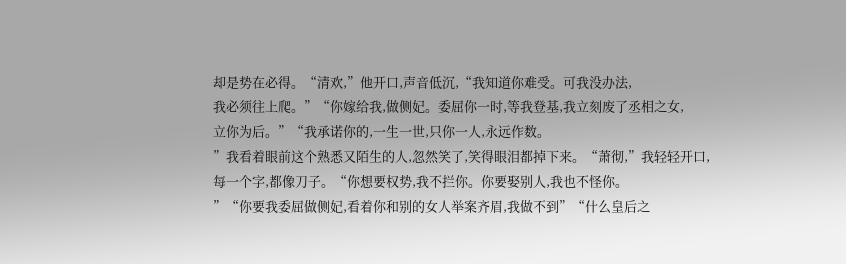却是势在必得。“清欢,”他开口,声音低沉,“我知道你难受。可我没办法,
我必须往上爬。”“你嫁给我,做侧妃。委屈你一时,等我登基,我立刻废了丞相之女,
立你为后。”“我承诺你的,一生一世,只你一人,永远作数。
”我看着眼前这个熟悉又陌生的人,忽然笑了,笑得眼泪都掉下来。“萧彻,”我轻轻开口,
每一个字,都像刀子。“你想要权势,我不拦你。你要娶别人,我也不怪你。
”“你要我委屈做侧妃,看着你和别的女人举案齐眉,我做不到”“什么皇后之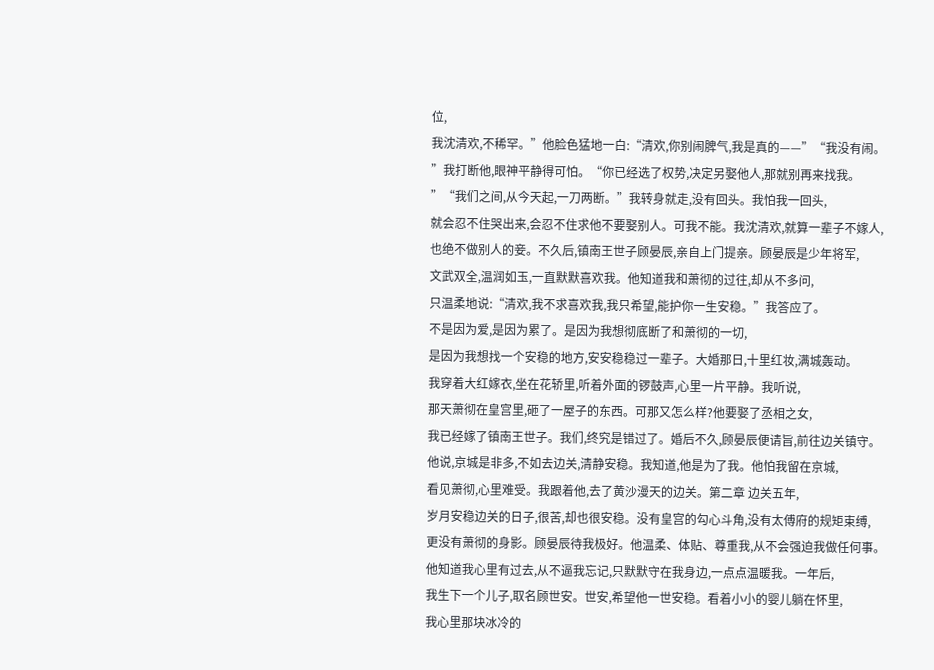位,
我沈清欢,不稀罕。”他脸色猛地一白:“清欢,你别闹脾气,我是真的——”“我没有闹。
”我打断他,眼神平静得可怕。“你已经选了权势,决定另娶他人,那就别再来找我。
”“我们之间,从今天起,一刀两断。”我转身就走,没有回头。我怕我一回头,
就会忍不住哭出来,会忍不住求他不要娶别人。可我不能。我沈清欢,就算一辈子不嫁人,
也绝不做别人的妾。不久后,镇南王世子顾晏辰,亲自上门提亲。顾晏辰是少年将军,
文武双全,温润如玉,一直默默喜欢我。他知道我和萧彻的过往,却从不多问,
只温柔地说:“清欢,我不求喜欢我,我只希望,能护你一生安稳。”我答应了。
不是因为爱,是因为累了。是因为我想彻底断了和萧彻的一切,
是因为我想找一个安稳的地方,安安稳稳过一辈子。大婚那日,十里红妆,满城轰动。
我穿着大红嫁衣,坐在花轿里,听着外面的锣鼓声,心里一片平静。我听说,
那天萧彻在皇宫里,砸了一屋子的东西。可那又怎么样?他要娶了丞相之女,
我已经嫁了镇南王世子。我们,终究是错过了。婚后不久,顾晏辰便请旨,前往边关镇守。
他说,京城是非多,不如去边关,清静安稳。我知道,他是为了我。他怕我留在京城,
看见萧彻,心里难受。我跟着他,去了黄沙漫天的边关。第二章 边关五年,
岁月安稳边关的日子,很苦,却也很安稳。没有皇宫的勾心斗角,没有太傅府的规矩束缚,
更没有萧彻的身影。顾晏辰待我极好。他温柔、体贴、尊重我,从不会强迫我做任何事。
他知道我心里有过去,从不逼我忘记,只默默守在我身边,一点点温暖我。一年后,
我生下一个儿子,取名顾世安。世安,希望他一世安稳。看着小小的婴儿躺在怀里,
我心里那块冰冷的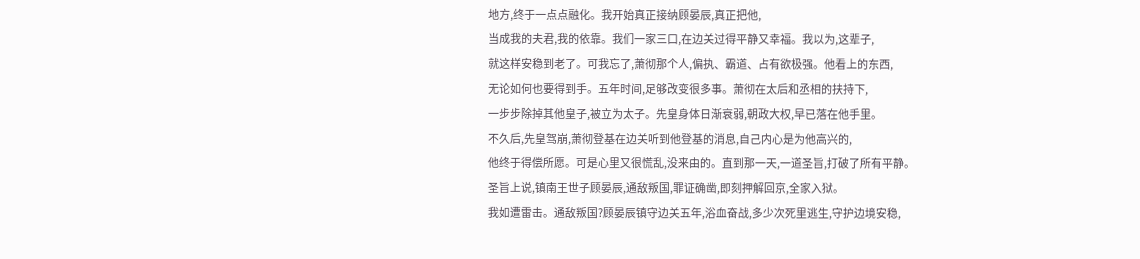地方,终于一点点融化。我开始真正接纳顾晏辰,真正把他,
当成我的夫君,我的依靠。我们一家三口,在边关过得平静又幸福。我以为,这辈子,
就这样安稳到老了。可我忘了,萧彻那个人,偏执、霸道、占有欲极强。他看上的东西,
无论如何也要得到手。五年时间,足够改变很多事。萧彻在太后和丞相的扶持下,
一步步除掉其他皇子,被立为太子。先皇身体日渐衰弱,朝政大权,早已落在他手里。
不久后,先皇驾崩,萧彻登基在边关听到他登基的消息,自己内心是为他高兴的,
他终于得偿所愿。可是心里又很慌乱,没来由的。直到那一天,一道圣旨,打破了所有平静。
圣旨上说,镇南王世子顾晏辰,通敌叛国,罪证确凿,即刻押解回京,全家入狱。
我如遭雷击。通敌叛国?顾晏辰镇守边关五年,浴血奋战,多少次死里逃生,守护边境安稳,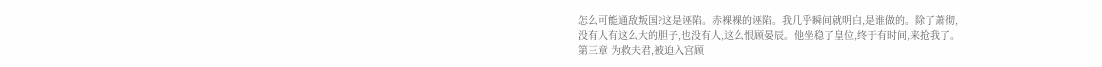怎么可能通敌叛国?这是诬陷。赤裸裸的诬陷。我几乎瞬间就明白,是谁做的。除了萧彻,
没有人有这么大的胆子,也没有人,这么恨顾晏辰。他坐稳了皇位,终于有时间,来抢我了。
第三章 为救夫君,被迫入宫顾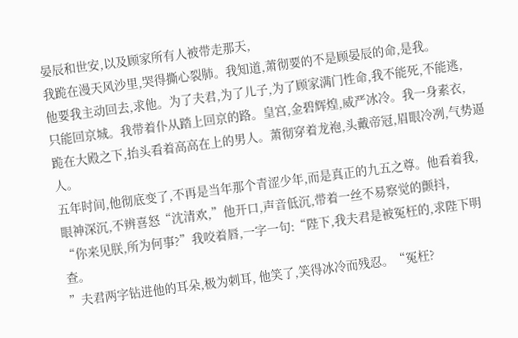晏辰和世安,以及顾家所有人被带走那天,
我跪在漫天风沙里,哭得撕心裂肺。我知道,萧彻要的不是顾晏辰的命,是我。
他要我主动回去,求他。为了夫君,为了儿子,为了顾家满门性命,我不能死,不能逃,
只能回京城。我带着仆从踏上回京的路。皇宫,金碧辉煌,威严冰冷。我一身素衣,
跪在大殿之下,抬头看着高高在上的男人。萧彻穿着龙袍,头戴帝冠,眉眼冷冽,气势逼人。
五年时间,他彻底变了,不再是当年那个青涩少年,而是真正的九五之尊。他看着我,
眼神深沉,不辨喜怒“沈清欢,”他开口,声音低沉,带着一丝不易察觉的颤抖,
“你来见朕,所为何事?”我咬着唇,一字一句:“陛下,我夫君是被冤枉的,求陛下明查。
”夫君两字钻进他的耳朵,极为刺耳, 他笑了,笑得冰冷而残忍。“冤枉?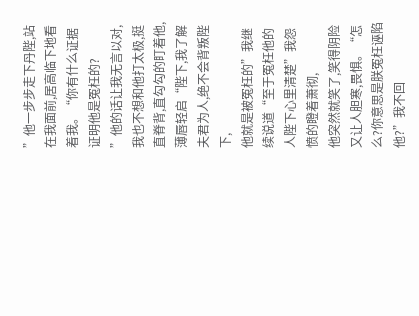”他一步步走下丹陛,站在我面前,居高临下地看着我。“你有什么证据证明他是冤枉的?
”他的话让我无言以对,我也不想和他打太极,挺直脊背,直勾勾的盯着他,
薄唇轻启“陛下,我了解夫君为人,绝不会背叛陛下,
他就是被冤枉的”我继续说道“至于冤枉他的人陛下心里清楚”我怨愤的瞪着萧彻,
他突然就笑了,笑得阴险又让人胆寒,畏惧。“怎么?你意思是朕冤枉诬陷他?”我不回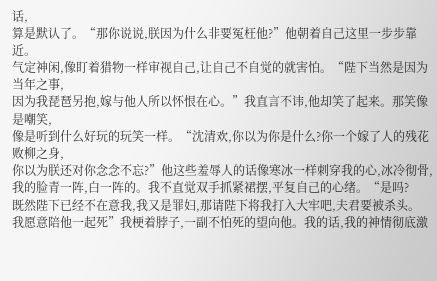话,
算是默认了。“那你说说,朕因为什么非要冤枉他?”他朝着自己这里一步步靠近。
气定神闲,像盯着猎物一样审视自己,让自己不自觉的就害怕。“陛下当然是因为当年之事,
因为我琵琶另抱,嫁与他人所以怀恨在心。”我直言不讳,他却笑了起来。那笑像是嘲笑,
像是听到什么好玩的玩笑一样。“沈清欢,你以为你是什么?你一个嫁了人的残花败柳之身,
你以为朕还对你念念不忘?”他这些羞辱人的话像寒冰一样刺穿我的心,冰冷彻骨,
我的脸青一阵,白一阵的。我不直觉双手抓紧裙摆,平复自己的心绪。“是吗?
既然陛下已经不在意我,我又是罪妇,那请陛下将我打入大牢吧,夫君要被杀头。
我愿意陪他一起死”我梗着脖子,一副不怕死的望向他。我的话,我的神情彻底激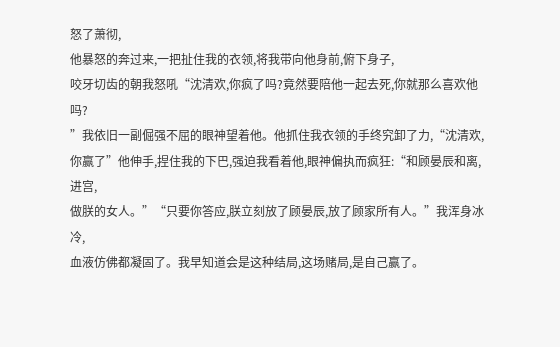怒了萧彻,
他暴怒的奔过来,一把扯住我的衣领,将我带向他身前,俯下身子,
咬牙切齿的朝我怒吼“沈清欢,你疯了吗?竟然要陪他一起去死,你就那么喜欢他吗?
”我依旧一副倔强不屈的眼神望着他。他抓住我衣领的手终究卸了力,“沈清欢,
你赢了”他伸手,捏住我的下巴,强迫我看着他,眼神偏执而疯狂:“和顾晏辰和离,进宫,
做朕的女人。”“只要你答应,朕立刻放了顾晏辰,放了顾家所有人。”我浑身冰冷,
血液仿佛都凝固了。我早知道会是这种结局,这场赌局,是自己赢了。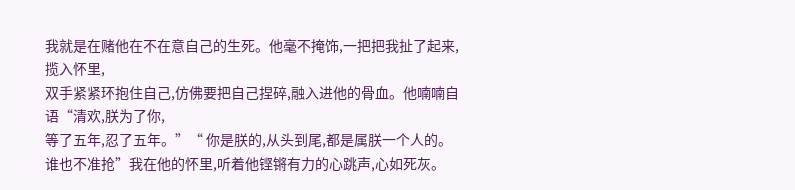我就是在赌他在不在意自己的生死。他毫不掩饰,一把把我扯了起来,揽入怀里,
双手紧紧环抱住自己,仿佛要把自己捏碎,融入进他的骨血。他喃喃自语“清欢,朕为了你,
等了五年,忍了五年。”“ 你是朕的,从头到尾,都是属朕一个人的。
谁也不准抢”我在他的怀里,听着他铿锵有力的心跳声,心如死灰。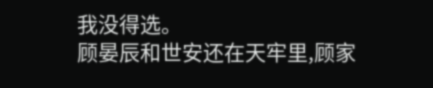我没得选。
顾晏辰和世安还在天牢里,顾家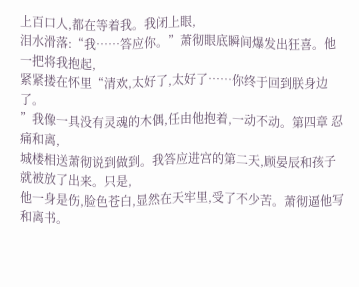上百口人,都在等着我。我闭上眼,
泪水滑落:“我……答应你。”萧彻眼底瞬间爆发出狂喜。他一把将我抱起,
紧紧搂在怀里“清欢,太好了,太好了……你终于回到朕身边了。
”我像一具没有灵魂的木偶,任由他抱着,一动不动。第四章 忍痛和离,
城楼相送萧彻说到做到。我答应进宫的第二天,顾晏辰和孩子就被放了出来。只是,
他一身是伤,脸色苍白,显然在天牢里,受了不少苦。萧彻逼他写和离书。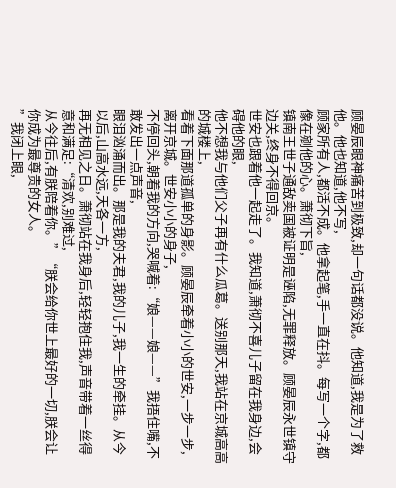顾晏辰眼神痛苦到极致,却一句话都没说。他知道,我是为了救他。他也知道,他不写,
顾家所有人,都活不成。他拿起笔,手一直在抖。每写一个字,都像在剜他的心。萧彻下旨,
镇南王世子通敌卖国被证明是诬陷,无罪释放。顾晏辰永世镇守边关,终身不得回京。
世安也跟着他一起走了。我知道,萧彻不喜儿子留在我身边,会碍他的眼,
他不想我与他们父子再有什么瓜葛。送别那天,我站在京城高高的城楼上,
看着下面那道孤单的身影。顾晏辰牵着小小的世安,一步一步,离开京城。世安小小的身子,
不停回头,朝着我的方向,哭喊着:“娘——娘——”我捂住嘴,不敢发出一点声音,
眼泪汹涌而出。那是我的夫君,我的儿子,我一生的牵挂。从今以后,山高水远,天各一方,
再无相见之日。萧彻站在我身后,轻轻抱住我,声音带着一丝得意和满足:“清欢,别难过,
从今往后,有朕陪着你。”“朕会给你世上最好的一切,朕会让你成为最尊贵的女人。
”我闭上眼,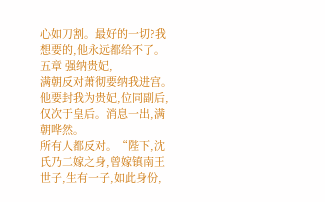心如刀割。最好的一切?我想要的,他永远都给不了。五章 强纳贵妃,
满朝反对萧彻要纳我进宫。他要封我为贵妃,位同副后,仅次于皇后。消息一出,满朝哗然。
所有人都反对。“陛下,沈氏乃二嫁之身,曾嫁镇南王世子,生有一子,如此身份,